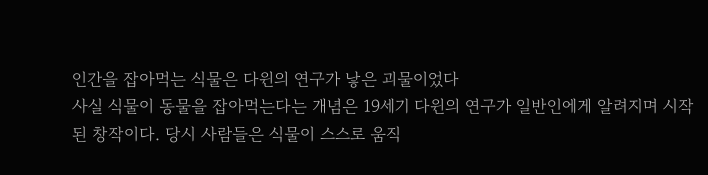인간을 잡아먹는 식물은 다윈의 연구가 낳은 괴물이었다
사실 식물이 동물을 잡아먹는다는 개념은 19세기 다윈의 연구가 일반인에게 알려지며 시작된 창작이다. 당시 사람들은 식물이 스스로 움직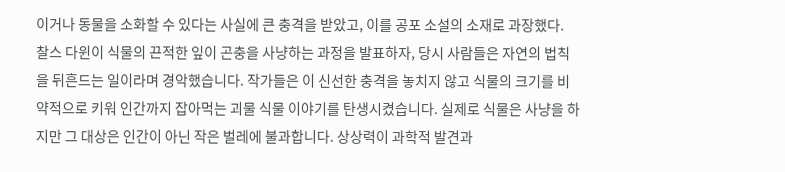이거나 동물을 소화할 수 있다는 사실에 큰 충격을 받았고, 이를 공포 소설의 소재로 과장했다.
찰스 다윈이 식물의 끈적한 잎이 곤충을 사냥하는 과정을 발표하자, 당시 사람들은 자연의 법칙을 뒤흔드는 일이라며 경악했습니다. 작가들은 이 신선한 충격을 놓치지 않고 식물의 크기를 비약적으로 키워 인간까지 잡아먹는 괴물 식물 이야기를 탄생시켰습니다. 실제로 식물은 사냥을 하지만 그 대상은 인간이 아닌 작은 벌레에 불과합니다. 상상력이 과학적 발견과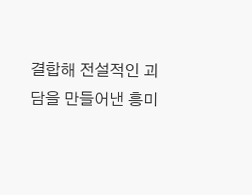결합해 전설적인 괴담을 만들어낸 흥미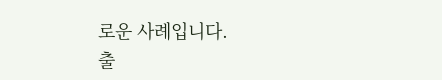로운 사례입니다.
출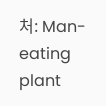처: Man-eating plant